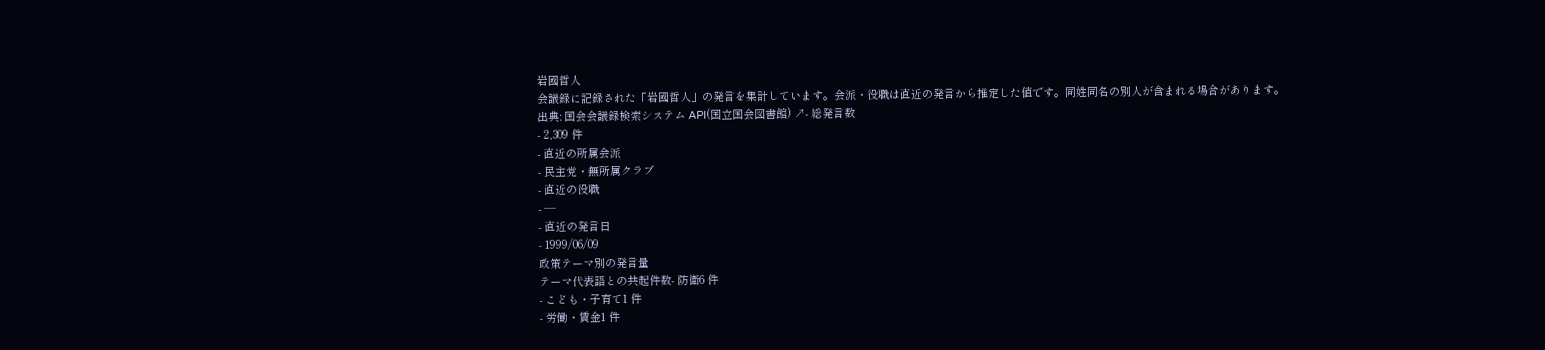岩國哲人
会議録に記録された「岩國哲人」の発言を集計しています。会派・役職は直近の発言から推定した値です。同姓同名の別人が含まれる場合があります。
出典: 国会会議録検索システム API(国立国会図書館) ↗- 総発言数
- 2,309 件
- 直近の所属会派
- 民主党・無所属クラブ
- 直近の役職
- —
- 直近の発言日
- 1999/06/09
政策テーマ別の発言量
テーマ代表語との共起件数- 防衛6 件
- こども・子育て1 件
- 労働・賃金1 件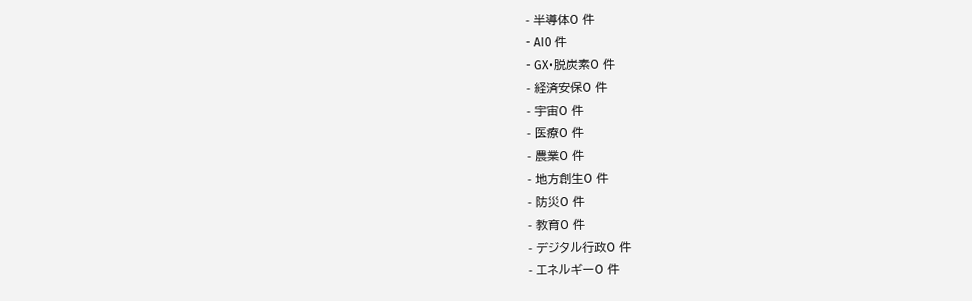- 半導体0 件
- AI0 件
- GX・脱炭素0 件
- 経済安保0 件
- 宇宙0 件
- 医療0 件
- 農業0 件
- 地方創生0 件
- 防災0 件
- 教育0 件
- デジタル行政0 件
- エネルギー0 件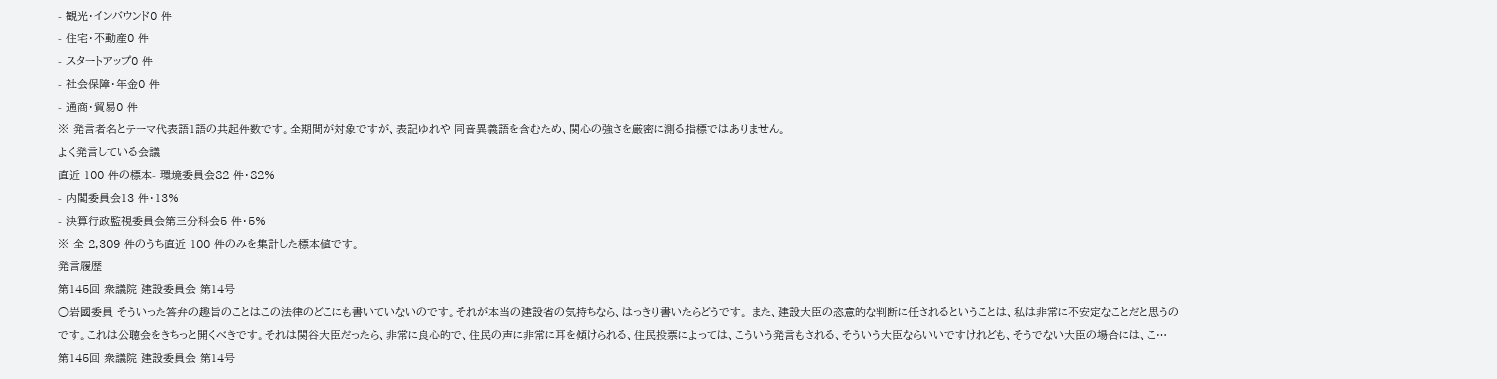- 観光・インバウンド0 件
- 住宅・不動産0 件
- スタートアップ0 件
- 社会保障・年金0 件
- 通商・貿易0 件
※ 発言者名とテーマ代表語1語の共起件数です。全期間が対象ですが、表記ゆれや 同音異義語を含むため、関心の強さを厳密に測る指標ではありません。
よく発言している会議
直近 100 件の標本- 環境委員会82 件・82%
- 内閣委員会13 件・13%
- 決算行政監視委員会第三分科会5 件・5%
※ 全 2,309 件のうち直近 100 件のみを集計した標本値です。
発言履歴
第145回 衆議院 建設委員会 第14号
○岩國委員 そういった答弁の趣旨のことはこの法律のどこにも書いていないのです。それが本当の建設省の気持ちなら、はっきり書いたらどうです。 また、建設大臣の恣意的な判断に任されるということは、私は非常に不安定なことだと思うのです。これは公聴会をきちっと開くべきです。それは関谷大臣だったら、非常に良心的で、住民の声に非常に耳を傾けられる、住民投票によっては、こういう発言もされる、そういう大臣ならいいですけれども、そうでない大臣の場合には、こ…
第145回 衆議院 建設委員会 第14号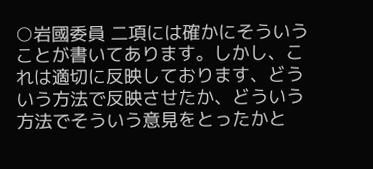○岩國委員 二項には確かにそういうことが書いてあります。しかし、これは適切に反映しております、どういう方法で反映させたか、どういう方法でそういう意見をとったかと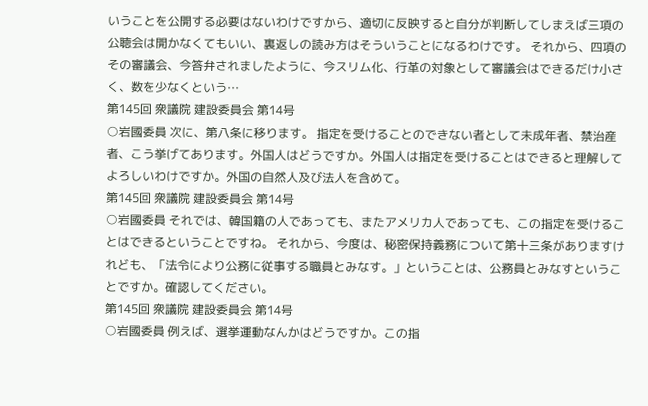いうことを公開する必要はないわけですから、適切に反映すると自分が判断してしまえば三項の公聴会は開かなくてもいい、裏返しの読み方はそういうことになるわけです。 それから、四項のその審議会、今答弁されましたように、今スリム化、行革の対象として審議会はできるだけ小さく、数を少なくという…
第145回 衆議院 建設委員会 第14号
○岩國委員 次に、第八条に移ります。 指定を受けることのできない者として未成年者、禁治産者、こう挙げてあります。外国人はどうですか。外国人は指定を受けることはできると理解してよろしいわけですか。外国の自然人及び法人を含めて。
第145回 衆議院 建設委員会 第14号
○岩國委員 それでは、韓国籍の人であっても、またアメリカ人であっても、この指定を受けることはできるということですね。 それから、今度は、秘密保持義務について第十三条がありますけれども、「法令により公務に従事する職員とみなす。」ということは、公務員とみなすということですか。確認してください。
第145回 衆議院 建設委員会 第14号
○岩國委員 例えば、選挙運動なんかはどうですか。この指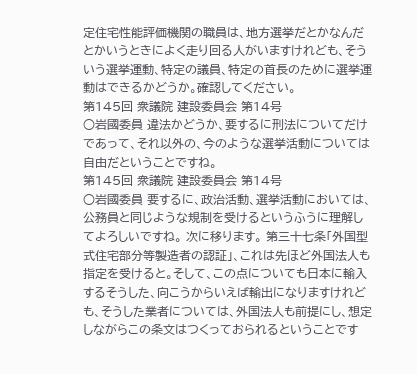定住宅性能評価機関の職員は、地方選挙だとかなんだとかいうときによく走り回る人がいますけれども、そういう選挙運動、特定の議員、特定の首長のために選挙運動はできるかどうか。確認してください。
第145回 衆議院 建設委員会 第14号
○岩國委員 違法かどうか、要するに刑法についてだけであって、それ以外の、今のような選挙活動については自由だということですね。
第145回 衆議院 建設委員会 第14号
○岩國委員 要するに、政治活動、選挙活動においては、公務員と同じような規制を受けるというふうに理解してよろしいですね。 次に移ります。 第三十七条「外国型式住宅部分等製造者の認証」、これは先ほど外国法人も指定を受けると。そして、この点についても日本に輸入するそうした、向こうからいえば輸出になりますけれども、そうした業者については、外国法人も前提にし、想定しながらこの条文はつくっておられるということです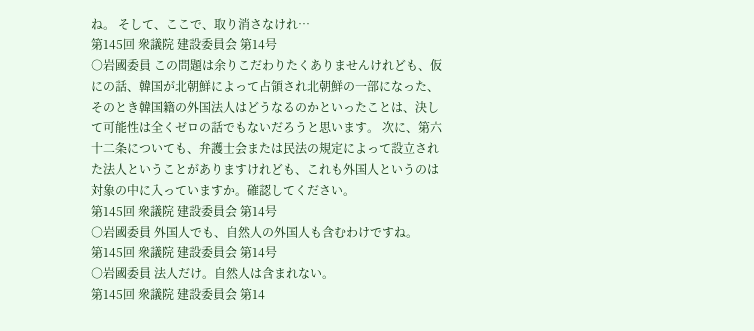ね。 そして、ここで、取り消さなけれ…
第145回 衆議院 建設委員会 第14号
○岩國委員 この問題は余りこだわりたくありませんけれども、仮にの話、韓国が北朝鮮によって占領され北朝鮮の一部になった、そのとき韓国籍の外国法人はどうなるのかといったことは、決して可能性は全くゼロの話でもないだろうと思います。 次に、第六十二条についても、弁護士会または民法の規定によって設立された法人ということがありますけれども、これも外国人というのは対象の中に入っていますか。確認してください。
第145回 衆議院 建設委員会 第14号
○岩國委員 外国人でも、自然人の外国人も含むわけですね。
第145回 衆議院 建設委員会 第14号
○岩國委員 法人だけ。自然人は含まれない。
第145回 衆議院 建設委員会 第14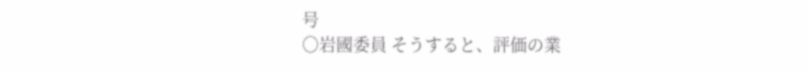号
○岩國委員 そうすると、評価の業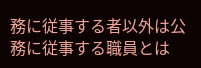務に従事する者以外は公務に従事する職員とは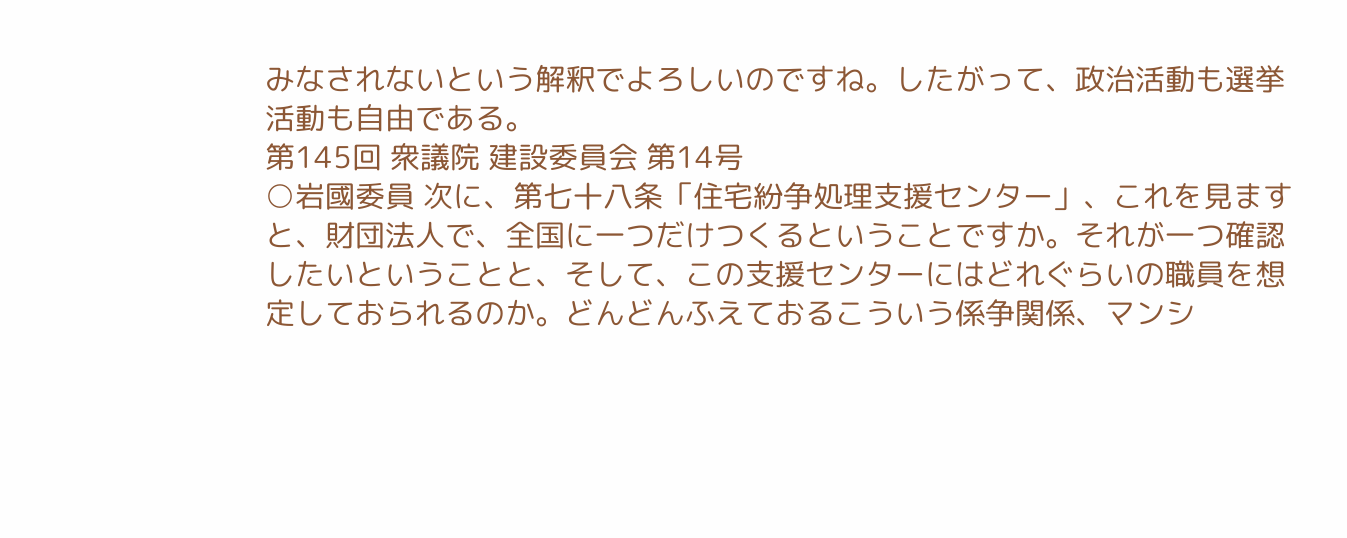みなされないという解釈でよろしいのですね。したがって、政治活動も選挙活動も自由である。
第145回 衆議院 建設委員会 第14号
○岩國委員 次に、第七十八条「住宅紛争処理支援センター」、これを見ますと、財団法人で、全国に一つだけつくるということですか。それが一つ確認したいということと、そして、この支援センターにはどれぐらいの職員を想定しておられるのか。どんどんふえておるこういう係争関係、マンシ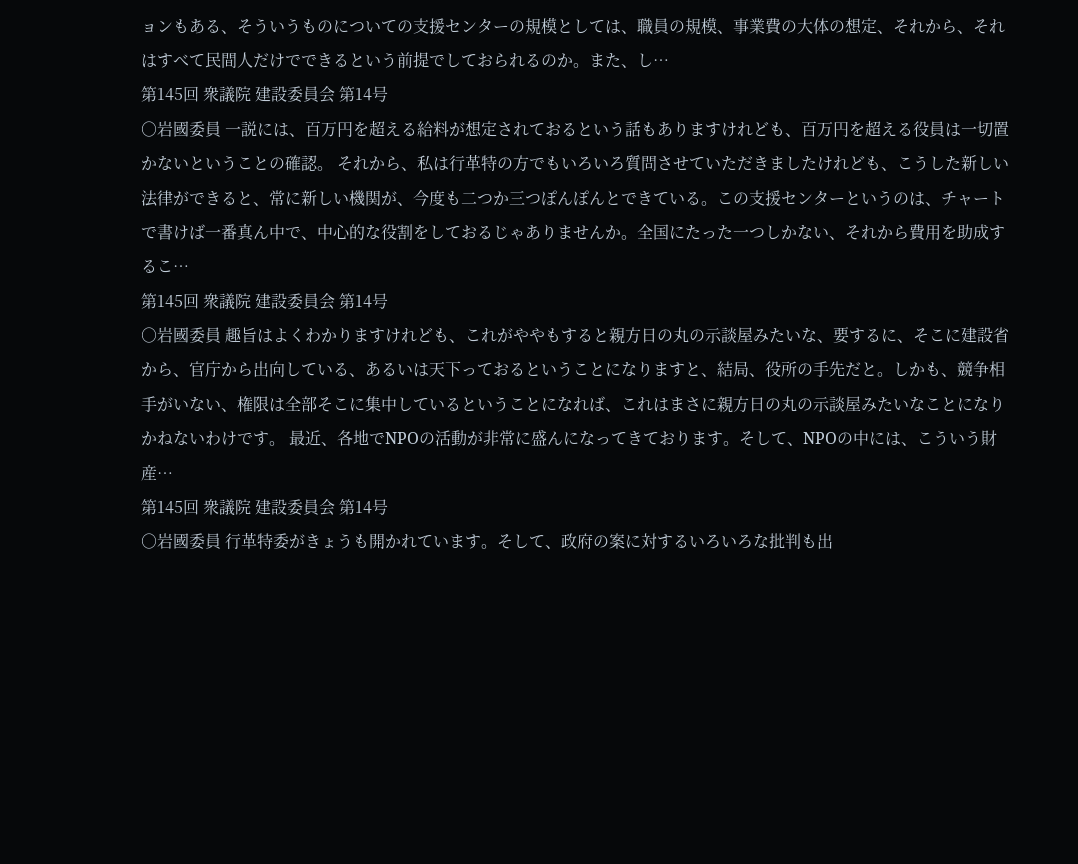ョンもある、そういうものについての支援センターの規模としては、職員の規模、事業費の大体の想定、それから、それはすべて民間人だけでできるという前提でしておられるのか。また、し…
第145回 衆議院 建設委員会 第14号
○岩國委員 一説には、百万円を超える給料が想定されておるという話もありますけれども、百万円を超える役員は一切置かないということの確認。 それから、私は行革特の方でもいろいろ質問させていただきましたけれども、こうした新しい法律ができると、常に新しい機関が、今度も二つか三つぽんぽんとできている。この支援センターというのは、チャートで書けば一番真ん中で、中心的な役割をしておるじゃありませんか。全国にたった一つしかない、それから費用を助成するこ…
第145回 衆議院 建設委員会 第14号
○岩國委員 趣旨はよくわかりますけれども、これがややもすると親方日の丸の示談屋みたいな、要するに、そこに建設省から、官庁から出向している、あるいは天下っておるということになりますと、結局、役所の手先だと。しかも、競争相手がいない、権限は全部そこに集中しているということになれば、これはまさに親方日の丸の示談屋みたいなことになりかねないわけです。 最近、各地でNPOの活動が非常に盛んになってきております。そして、NPOの中には、こういう財産…
第145回 衆議院 建設委員会 第14号
○岩國委員 行革特委がきょうも開かれています。そして、政府の案に対するいろいろな批判も出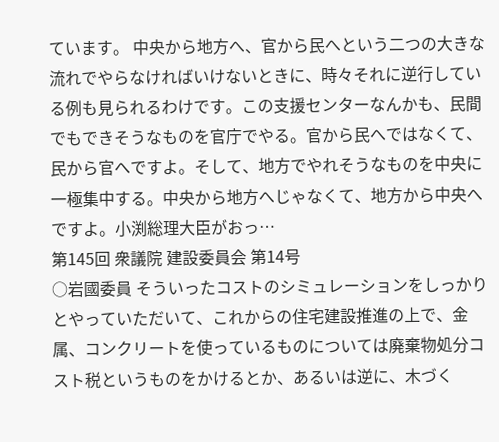ています。 中央から地方へ、官から民へという二つの大きな流れでやらなければいけないときに、時々それに逆行している例も見られるわけです。この支援センターなんかも、民間でもできそうなものを官庁でやる。官から民へではなくて、民から官へですよ。そして、地方でやれそうなものを中央に一極集中する。中央から地方へじゃなくて、地方から中央へですよ。小渕総理大臣がおっ…
第145回 衆議院 建設委員会 第14号
○岩國委員 そういったコストのシミュレーションをしっかりとやっていただいて、これからの住宅建設推進の上で、金属、コンクリートを使っているものについては廃棄物処分コスト税というものをかけるとか、あるいは逆に、木づく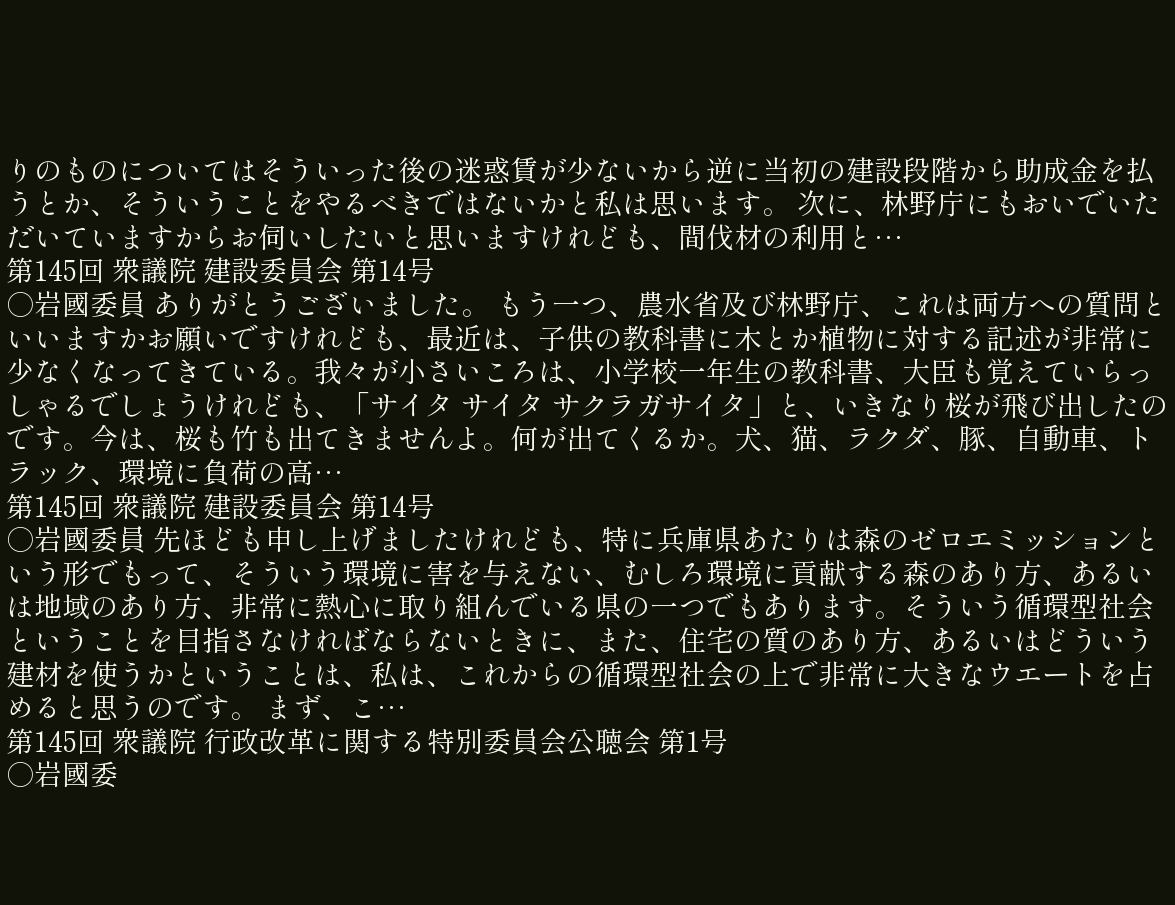りのものについてはそういった後の迷惑賃が少ないから逆に当初の建設段階から助成金を払うとか、そういうことをやるべきではないかと私は思います。 次に、林野庁にもおいでいただいていますからお伺いしたいと思いますけれども、間伐材の利用と…
第145回 衆議院 建設委員会 第14号
○岩國委員 ありがとうございました。 もう一つ、農水省及び林野庁、これは両方への質問といいますかお願いですけれども、最近は、子供の教科書に木とか植物に対する記述が非常に少なくなってきている。我々が小さいころは、小学校一年生の教科書、大臣も覚えていらっしゃるでしょうけれども、「サイタ サイタ サクラガサイタ」と、いきなり桜が飛び出したのです。今は、桜も竹も出てきませんよ。何が出てくるか。犬、猫、ラクダ、豚、自動車、トラック、環境に負荷の高…
第145回 衆議院 建設委員会 第14号
○岩國委員 先ほども申し上げましたけれども、特に兵庫県あたりは森のゼロエミッションという形でもって、そういう環境に害を与えない、むしろ環境に貢献する森のあり方、あるいは地域のあり方、非常に熱心に取り組んでいる県の一つでもあります。そういう循環型社会ということを目指さなければならないときに、また、住宅の質のあり方、あるいはどういう建材を使うかということは、私は、これからの循環型社会の上で非常に大きなウエートを占めると思うのです。 まず、こ…
第145回 衆議院 行政改革に関する特別委員会公聴会 第1号
○岩國委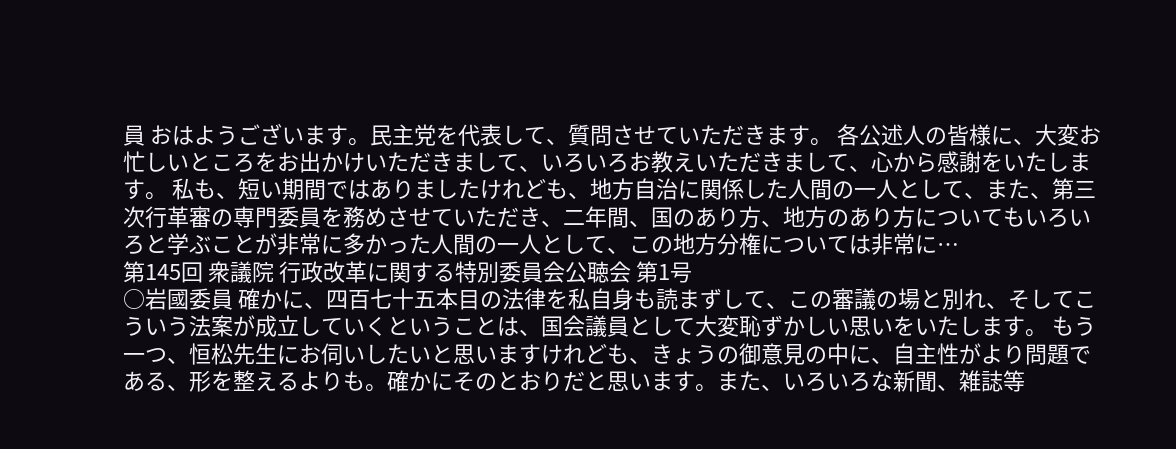員 おはようございます。民主党を代表して、質問させていただきます。 各公述人の皆様に、大変お忙しいところをお出かけいただきまして、いろいろお教えいただきまして、心から感謝をいたします。 私も、短い期間ではありましたけれども、地方自治に関係した人間の一人として、また、第三次行革審の専門委員を務めさせていただき、二年間、国のあり方、地方のあり方についてもいろいろと学ぶことが非常に多かった人間の一人として、この地方分権については非常に…
第145回 衆議院 行政改革に関する特別委員会公聴会 第1号
○岩國委員 確かに、四百七十五本目の法律を私自身も読まずして、この審議の場と別れ、そしてこういう法案が成立していくということは、国会議員として大変恥ずかしい思いをいたします。 もう一つ、恒松先生にお伺いしたいと思いますけれども、きょうの御意見の中に、自主性がより問題である、形を整えるよりも。確かにそのとおりだと思います。また、いろいろな新聞、雑誌等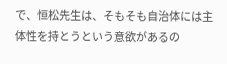で、恒松先生は、そもそも自治体には主体性を持とうという意欲があるの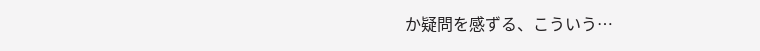か疑問を感ずる、こういう…